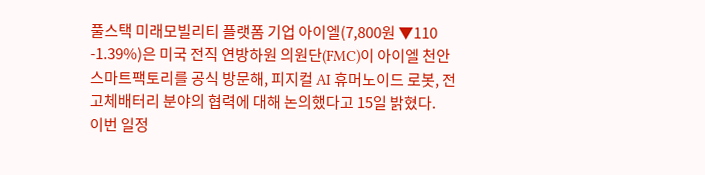풀스택 미래모빌리티 플랫폼 기업 아이엘(7,800원 ▼110 -1.39%)은 미국 전직 연방하원 의원단(FMC)이 아이엘 천안 스마트팩토리를 공식 방문해, 피지컬 AI 휴머노이드 로봇, 전고체배터리 분야의 협력에 대해 논의했다고 15일 밝혔다.
이번 일정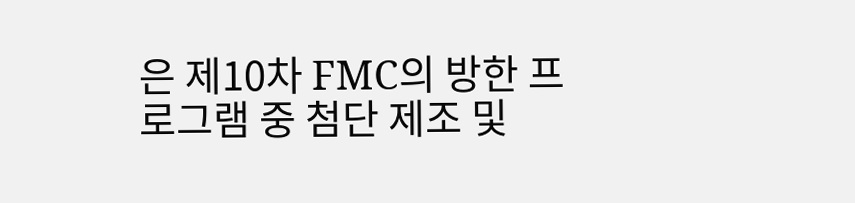은 제10차 FMC의 방한 프로그램 중 첨단 제조 및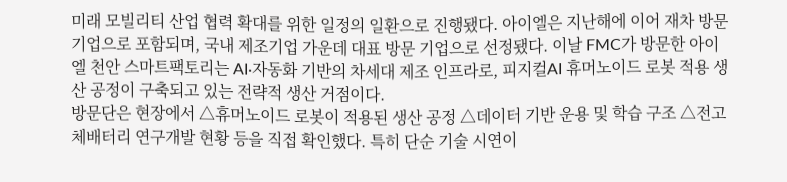미래 모빌리티 산업 협력 확대를 위한 일정의 일환으로 진행됐다. 아이엘은 지난해에 이어 재차 방문 기업으로 포함되며, 국내 제조기업 가운데 대표 방문 기업으로 선정됐다. 이날 FMC가 방문한 아이엘 천안 스마트팩토리는 AI·자동화 기반의 차세대 제조 인프라로, 피지컬AI 휴머노이드 로봇 적용 생산 공정이 구축되고 있는 전략적 생산 거점이다.
방문단은 현장에서 △휴머노이드 로봇이 적용된 생산 공정 △데이터 기반 운용 및 학습 구조 △전고체배터리 연구개발 현황 등을 직접 확인했다. 특히 단순 기술 시연이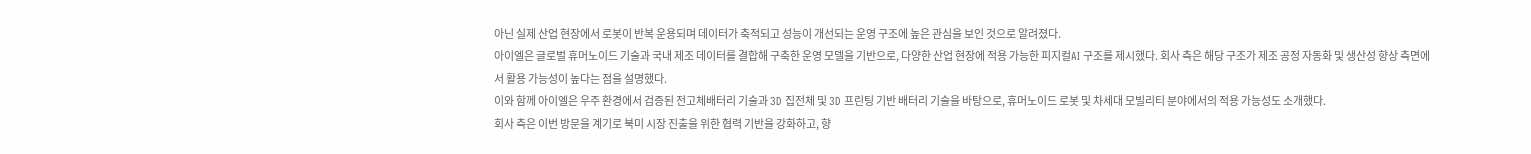아닌 실제 산업 현장에서 로봇이 반복 운용되며 데이터가 축적되고 성능이 개선되는 운영 구조에 높은 관심을 보인 것으로 알려졌다.
아이엘은 글로벌 휴머노이드 기술과 국내 제조 데이터를 결합해 구축한 운영 모델을 기반으로, 다양한 산업 현장에 적용 가능한 피지컬AI 구조를 제시했다. 회사 측은 해당 구조가 제조 공정 자동화 및 생산성 향상 측면에서 활용 가능성이 높다는 점을 설명했다.
이와 함께 아이엘은 우주 환경에서 검증된 전고체배터리 기술과 3D 집전체 및 3D 프린팅 기반 배터리 기술을 바탕으로, 휴머노이드 로봇 및 차세대 모빌리티 분야에서의 적용 가능성도 소개했다.
회사 측은 이번 방문을 계기로 북미 시장 진출을 위한 협력 기반을 강화하고, 향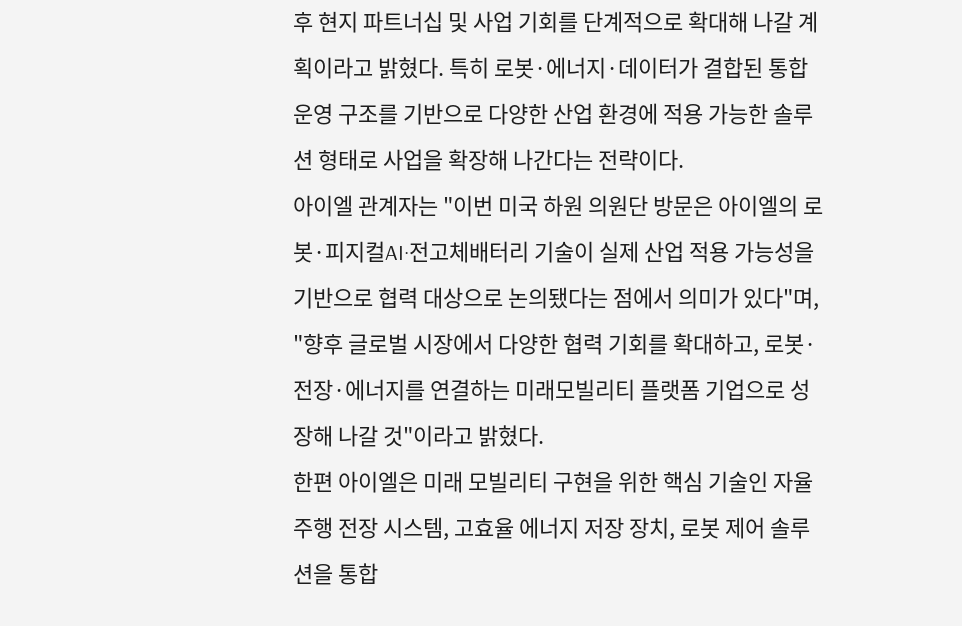후 현지 파트너십 및 사업 기회를 단계적으로 확대해 나갈 계획이라고 밝혔다. 특히 로봇·에너지·데이터가 결합된 통합 운영 구조를 기반으로 다양한 산업 환경에 적용 가능한 솔루션 형태로 사업을 확장해 나간다는 전략이다.
아이엘 관계자는 "이번 미국 하원 의원단 방문은 아이엘의 로봇·피지컬AI·전고체배터리 기술이 실제 산업 적용 가능성을 기반으로 협력 대상으로 논의됐다는 점에서 의미가 있다"며, "향후 글로벌 시장에서 다양한 협력 기회를 확대하고, 로봇·전장·에너지를 연결하는 미래모빌리티 플랫폼 기업으로 성장해 나갈 것"이라고 밝혔다.
한편 아이엘은 미래 모빌리티 구현을 위한 핵심 기술인 자율주행 전장 시스템, 고효율 에너지 저장 장치, 로봇 제어 솔루션을 통합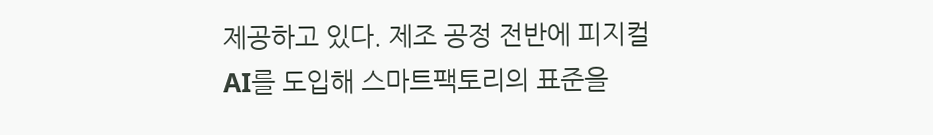제공하고 있다. 제조 공정 전반에 피지컬 AI를 도입해 스마트팩토리의 표준을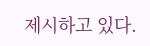제시하고 있다.